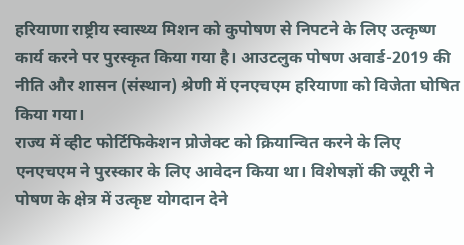हरियाणा राष्ट्रीय स्वास्थ्य मिशन को कुपोषण से निपटने के लिए उत्कृष्ण कार्य करने पर पुरस्कृत किया गया है। आउटलुक पोषण अवार्ड-2019 की नीति और शासन (संस्थान) श्रेणी में एनएचएम हरियाणा को विजेता घोषित किया गया।
राज्य में व्हीट फोर्टिफिकेशन प्रोजेक्ट को क्रियान्वित करने के लिए एनएचएम ने पुरस्कार के लिए आवेदन किया था। विशेषज्ञों की ज्यूरी ने पोषण के क्षेत्र में उत्कृष्ट योगदान देने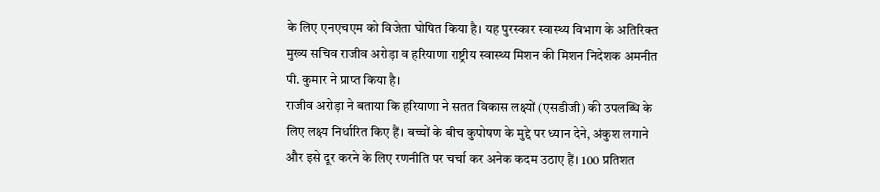के लिए एनएचएम को विजेता घोषित किया है। यह पुरस्कार स्वास्थ्य विभाग के अतिरिक्त मुख्य सचिव राजीव अरोड़ा व हरियाणा राष्ट्रीय स्वास्थ्य मिशन की मिशन निदेशक अमनीत पी. कुमार ने प्राप्त किया है।
राजीव अरोड़ा ने बताया कि हरियाणा ने सतत विकास लक्ष्यों (एसडीजी) की उपलब्धि के लिए लक्ष्य निर्धारित किए हैं। बच्चों के बीच कुपोषण के मुद्दे पर ध्यान देने, अंकुश लगाने और इसे दूर करने के लिए रणनीति पर चर्चा कर अनेक कदम उठाए हैं। 100 प्रतिशत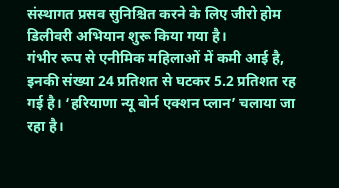संस्थागत प्रसव सुनिश्चित करने के लिए जीरो होम डिलीवरी अभियान शुरू किया गया है।
गंभीर रूप से एनीमिक महिलाओं में कमी आई है, इनकी संख्या 24 प्रतिशत से घटकर 5.2 प्रतिशत रह गई है। ‘हरियाणा न्यू बोर्न एक्शन प्लान’ चलाया जा रहा है।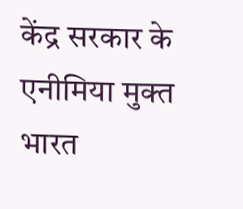केंद्र सरकार के एनीमिया मुक्त भारत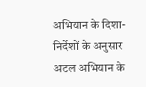अभियान के दिशा-निर्देशों के अनुसार अटल अभियान के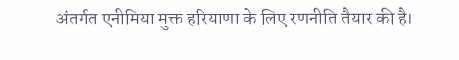अंतर्गत एनीमिया मुक्त हरियाणा के लिए रणनीति तैयार की है।